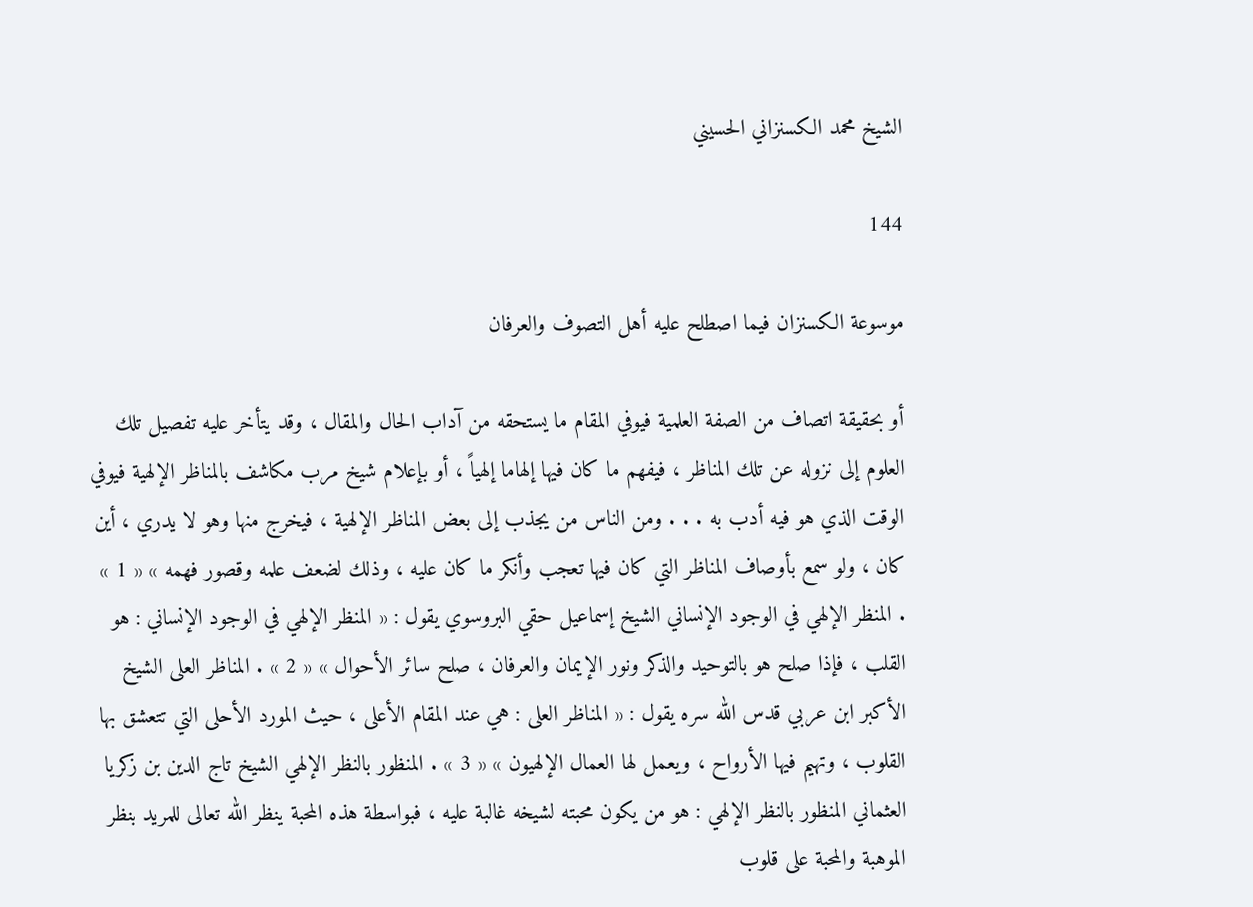الشيخ محمد الكسنزاني الحسيني

144

موسوعة الكسنزان فيما اصطلح عليه أهل التصوف والعرفان

أو بحقيقة اتصاف من الصفة العلمية فيوفي المقام ما يستحقه من آداب الحال والمقال ، وقد يتأخر عليه تفصيل تلك العلوم إلى نزوله عن تلك المناظر ، فيفهم ما كان فيها إلهاما إلهياً ، أو بإعلام شيخ مرب مكاشف بالمناظر الإلهية فيوفي الوقت الذي هو فيه أدب به . . . ومن الناس من يجذب إلى بعض المناظر الإلهية ، فيخرج منها وهو لا يدري ، أين كان ، ولو سمع بأوصاف المناظر التي كان فيها تعجب وأنكر ما كان عليه ، وذلك لضعف علمه وقصور فهمه » « 1 » . المنظر الإلهي في الوجود الإنساني الشيخ إسماعيل حقي البروسوي يقول : « المنظر الإلهي في الوجود الإنساني : هو القلب ، فإذا صلح هو بالتوحيد والذكر ونور الإيمان والعرفان ، صلح سائر الأحوال » « 2 » . المناظر العلى الشيخ الأكبر ابن عربي قدس الله سره يقول : « المناظر العلى : هي عند المقام الأعلى ، حيث المورد الأحلى التي تتعشق بها القلوب ، وتهيم فيها الأرواح ، ويعمل لها العمال الإلهيون » « 3 » . المنظور بالنظر الإلهي الشيخ تاج الدين بن زكريا العثماني المنظور بالنظر الإلهي : هو من يكون محبته لشيخه غالبة عليه ، فبواسطة هذه المحبة ينظر الله تعالى للمريد بنظر الموهبة والمحبة على قلوب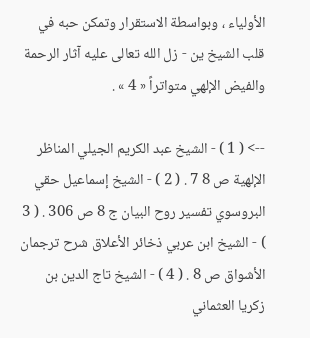الأولياء ، وبواسطة الاستقرار وتمكن حبه في قلب الشيخ ين - زل الله تعالى عليه آثار الرحمة والفيض الإلهي متواتراً « 4 » .

--> ( 1 ) - الشيخ عبد الكريم الجيلي المناظر الإلهية ص 8 7 . ( 2 ) - الشيخ إسماعيل حقي البروسوي تفسير روح البيان ج 8 ص 306 . ( 3 ) - الشيخ ابن عربي ذخائر الأعلاق شرح ترجمان الأشواق ص 8 . ( 4 ) - الشيخ تاج الدين بن زكريا العثماني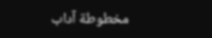مخطوطة آداب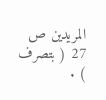المريدين ص 27 ( بتصرف ) .